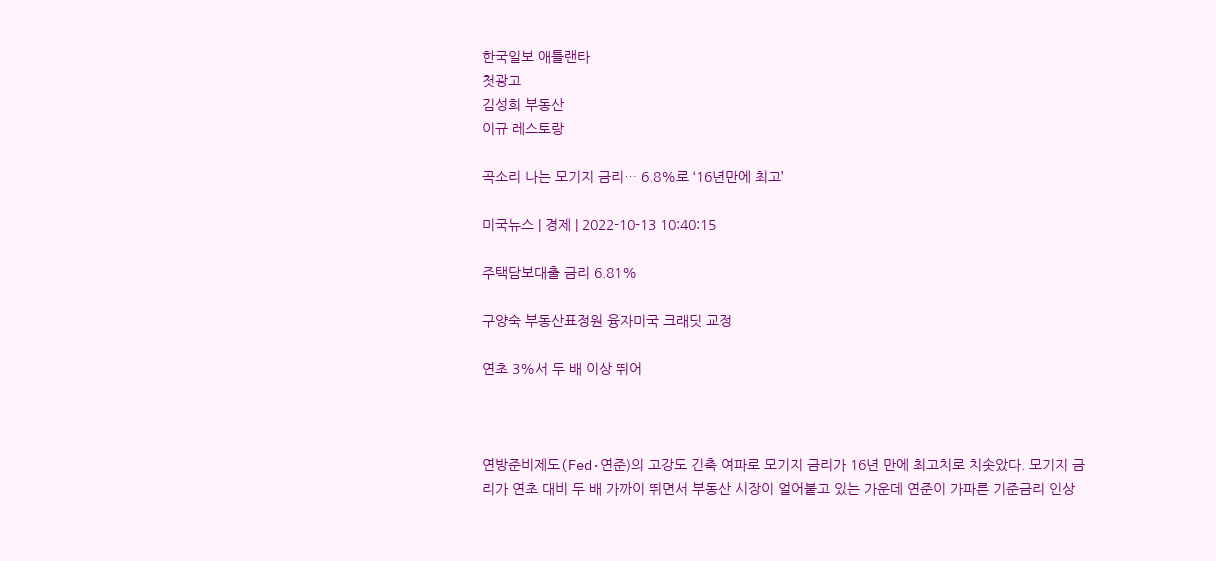한국일보 애틀랜타
첫광고
김성희 부동산
이규 레스토랑

곡소리 나는 모기지 금리… 6.8%로 ‘16년만에 최고’

미국뉴스 | 경제 | 2022-10-13 10:40:15

주택담보대출 금리 6.81%

구양숙 부동산표정원 융자미국 크래딧 교정

연초 3%서 두 배 이상 뛰어



연방준비제도(Fed·연준)의 고강도 긴축 여파로 모기지 금리가 16년 만에 최고치로 치솟았다. 모기지 금리가 연초 대비 두 배 가까이 뛰면서 부동산 시장이 얼어붙고 있는 가운데 연준이 가파른 기준금리 인상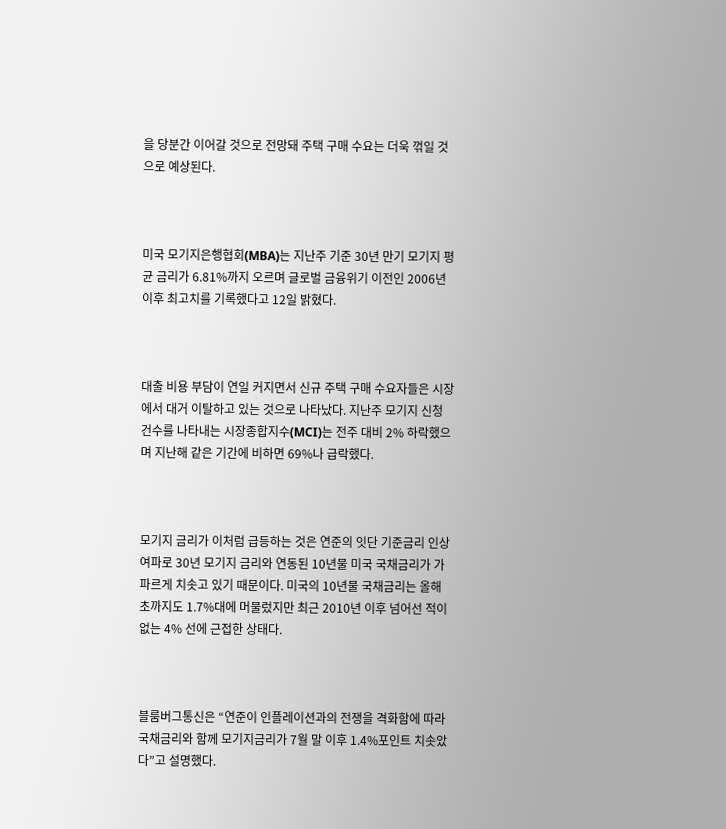을 당분간 이어갈 것으로 전망돼 주택 구매 수요는 더욱 꺾일 것으로 예상된다.



미국 모기지은행협회(MBA)는 지난주 기준 30년 만기 모기지 평균 금리가 6.81%까지 오르며 글로벌 금융위기 이전인 2006년 이후 최고치를 기록했다고 12일 밝혔다.



대출 비용 부담이 연일 커지면서 신규 주택 구매 수요자들은 시장에서 대거 이탈하고 있는 것으로 나타났다. 지난주 모기지 신청 건수를 나타내는 시장종합지수(MCI)는 전주 대비 2% 하락했으며 지난해 같은 기간에 비하면 69%나 급락했다.



모기지 금리가 이처럼 급등하는 것은 연준의 잇단 기준금리 인상 여파로 30년 모기지 금리와 연동된 10년물 미국 국채금리가 가파르게 치솟고 있기 때문이다. 미국의 10년물 국채금리는 올해 초까지도 1.7%대에 머물렀지만 최근 2010년 이후 넘어선 적이 없는 4% 선에 근접한 상태다.



블룸버그통신은 “연준이 인플레이션과의 전쟁을 격화함에 따라 국채금리와 함께 모기지금리가 7월 말 이후 1.4%포인트 치솟았다”고 설명했다.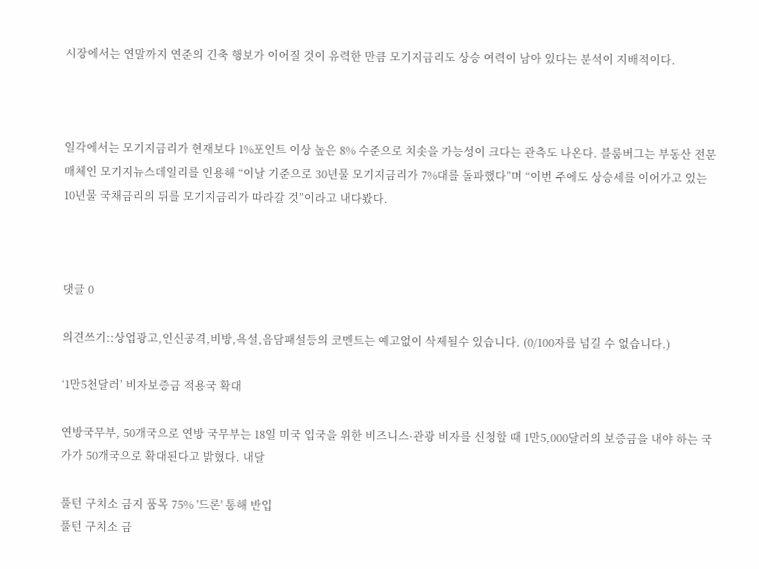시장에서는 연말까지 연준의 긴축 행보가 이어질 것이 유력한 만큼 모기지금리도 상승 여력이 남아 있다는 분석이 지배적이다.



일각에서는 모기지금리가 현재보다 1%포인트 이상 높은 8% 수준으로 치솟을 가능성이 크다는 관측도 나온다. 블룸버그는 부동산 전문 매체인 모기지뉴스데일리를 인용해 “이날 기준으로 30년물 모기지금리가 7%대를 돌파했다”며 “이번 주에도 상승세를 이어가고 있는 10년물 국채금리의 뒤를 모기지금리가 따라갈 것”이라고 내다봤다.



댓글 0

의견쓰기::상업광고,인신공격,비방,욕설,음담패설등의 코멘트는 예고없이 삭제될수 있습니다. (0/100자를 넘길 수 없습니다.)

‘1만5천달러’ 비자보증금 적용국 확대

연방국무부, 50개국으로 연방 국무부는 18일 미국 입국을 위한 비즈니스·관광 비자를 신청할 때 1만5,000달러의 보증금을 내야 하는 국가가 50개국으로 확대된다고 밝혔다. 내달

풀턴 구치소 금지 품목 75% '드론' 통해 반입
풀턴 구치소 금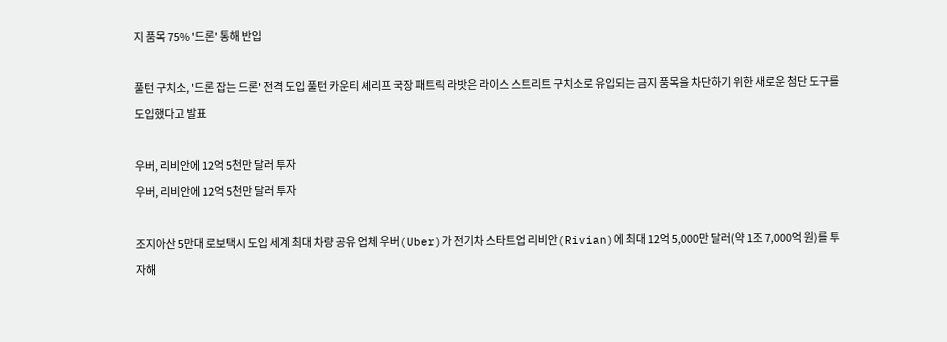지 품목 75% '드론' 통해 반입

풀턴 구치소, '드론 잡는 드론' 전격 도입 풀턴 카운티 셰리프 국장 패트릭 라밧은 라이스 스트리트 구치소로 유입되는 금지 품목을 차단하기 위한 새로운 첨단 도구를 도입했다고 발표

우버, 리비안에 12억 5천만 달러 투자
우버, 리비안에 12억 5천만 달러 투자

조지아산 5만대 로보택시 도입 세계 최대 차량 공유 업체 우버(Uber)가 전기차 스타트업 리비안(Rivian)에 최대 12억 5,000만 달러(약 1조 7,000억 원)를 투자해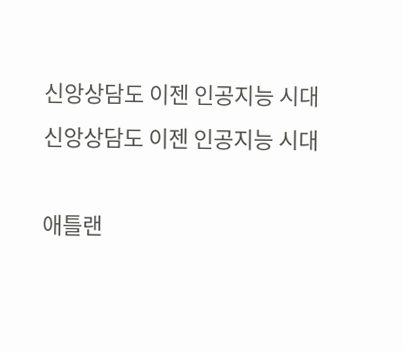신앙상담도 이젠 인공지능 시대
신앙상담도 이젠 인공지능 시대

애틀랜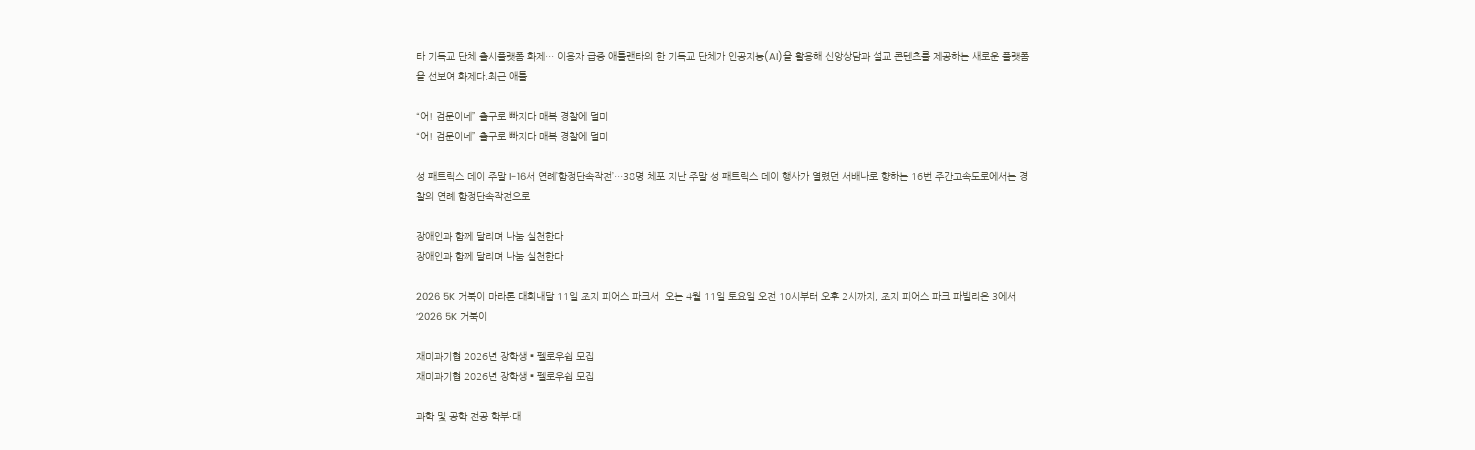타 기독교 단체 출시플랫폼 화제… 이용자 급증 애틀랜타의 한 기독교 단체가 인공지능(AI)을 활용해 신앙상담과 설교 콘텐츠를 제공하는 새로운 플랫폼을 선보여 화제다.최근 애틀

“어! 검문이네” 출구로 빠지다 매복 경찰에 덜미
“어! 검문이네” 출구로 빠지다 매복 경찰에 덜미

성 패트릭스 데이 주말 I-16서 연례’함정단속작전’…38명 체포 지난 주말 성 패트릭스 데이 행사가 열렸던 서배나로 향하는 16번 주간고속도로에서는 경찰의 연례 함정단속작전으로

장애인과 함께 달리며 나눔 실천한다
장애인과 함께 달리며 나눔 실천한다

2026 5K 거북이 마라톤 대회내달 11일 조지 피어스 파크서  오는 4월 11일 토요일 오전 10시부터 오후 2시까지, 조지 피어스 파크 파빌리온 3에서 ‘2026 5K 거북이

재미과기협 2026년 장학생▪펠로우쉽 모집
재미과기협 2026년 장학생▪펠로우쉽 모집

과학 및 공학 전공 학부·대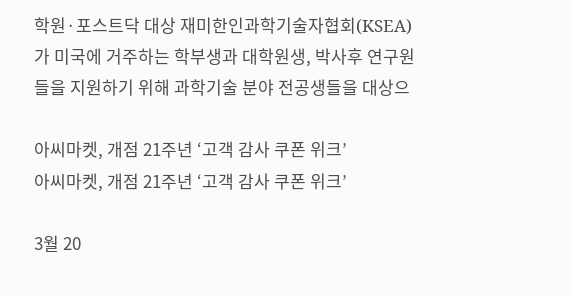학원·포스트닥 대상 재미한인과학기술자협회(KSEA)가 미국에 거주하는 학부생과 대학원생, 박사후 연구원들을 지원하기 위해 과학기술 분야 전공생들을 대상으

아씨마켓, 개점 21주년 ‘고객 감사 쿠폰 위크’
아씨마켓, 개점 21주년 ‘고객 감사 쿠폰 위크’

3월 20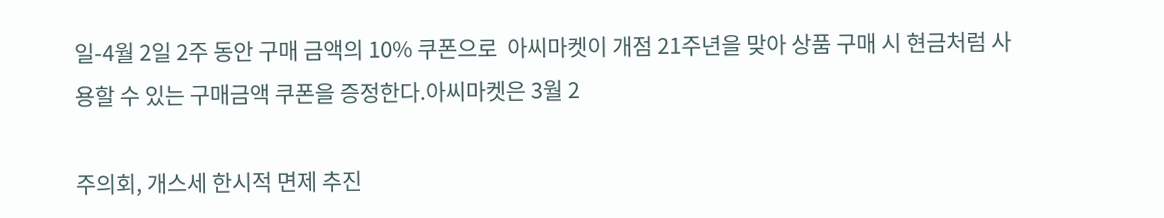일-4월 2일 2주 동안 구매 금액의 10% 쿠폰으로  아씨마켓이 개점 21주년을 맞아 상품 구매 시 현금처럼 사용할 수 있는 구매금액 쿠폰을 증정한다.아씨마켓은 3월 2

주의회, 개스세 한시적 면제 추진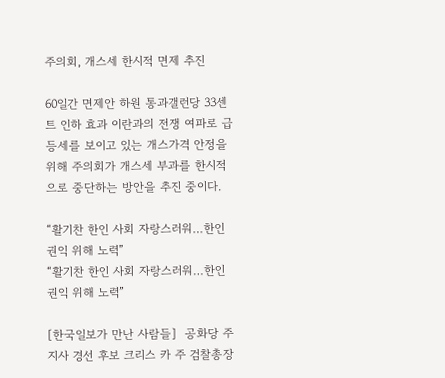주의회, 개스세 한시적 면제 추진

60일간 면제안 하원 통과갤런당 33센트 인하 효과 이란과의 전쟁 여파로 급등세를 보이고 있는 개스가격 안정을 위해 주의회가 개스세 부과를 한시적으로 중단하는 방안을 추진 중이다.

“활기찬 한인 사회 자랑스러워…한인 권익 위해 노력”
“활기찬 한인 사회 자랑스러워…한인 권익 위해 노력”

[한국일보가 만난 사람들]  공화당 주지사 경선 후보 크리스 카 주 검찰총장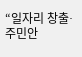“일자리 창출∙주민안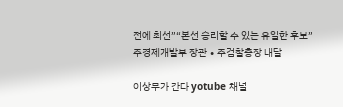전에 최선”“본선 승리할 수 있는 유일한 후보”주경제개발부 장관 ∙ 주검찰총장 내달

이상무가 간다 yotube 채널